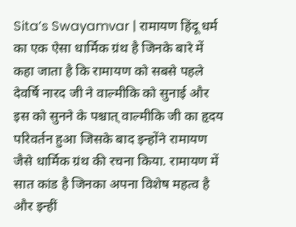Sita’s Swayamvar | रामायण हिंदू धर्म का एक ऐसा धार्मिक ग्रंथ है जिनके बारे में कहा जाता है कि रामायण को सबसे पहले देवर्षि नारद जी ने वाल्मीकि को सुनाई और इस को सुनने के पश्चात् वाल्मीकि जी का हृदय परिवर्तन हुआ जिसके बाद इन्होंने रामायण जैसे धार्मिक ग्रंथ की रचना किया. रामायण में सात कांड है जिनका अपना विशेष महत्व है और इन्हीं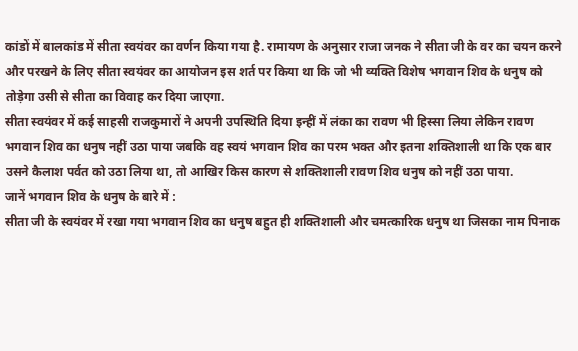कांडों में बालकांड में सीता स्वयंवर का वर्णन किया गया है. रामायण के अनुसार राजा जनक ने सीता जी के वर का चयन करने और परखने के लिए सीता स्वयंवर का आयोजन इस शर्त पर किया था कि जो भी व्यक्ति विशेष भगवान शिव के धनुष को तोड़ेगा उसी से सीता का विवाह कर दिया जाएगा.
सीता स्वयंवर में कई साहसी राजकुमारों ने अपनी उपस्थिति दिया इन्हीं में लंका का रावण भी हिस्सा लिया लेकिन रावण भगवान शिव का धनुष नहीं उठा पाया जबकि वह स्वयं भगवान शिव का परम भक्त और इतना शक्तिशाली था कि एक बार उसने कैलाश पर्वत को उठा लिया था, तो आखिर किस कारण से शक्तिशाली रावण शिव धनुष को नहीं उठा पाया.
जानें भगवान शिव के धनुष के बारे में :
सीता जी के स्वयंवर में रखा गया भगवान शिव का धनुष बहुत ही शक्तिशाली और चमत्कारिक धनुष था जिसका नाम पिनाक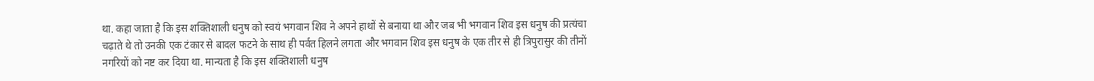था. कहा जाता है कि इस शक्तिशाली धनुष को स्वयं भगवान शिव ने अपने हाथों से बनाया था और जब भी भगवान शिव इस धनुष की प्रत्यंचा चढ़ाते थे तो उनकी एक टंकार से बादल फटने के साथ ही पर्वत हिलने लगता और भगवान शिव इस धनुष के एक तीर से ही त्रिपुरासुर की तीनों नगरियों को नष्ट कर दिया था. मान्यता है कि इस शक्तिशाली धनुष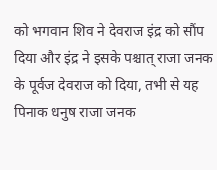को भगवान शिव ने देवराज इंद्र को सौंप दिया और इंद्र ने इसके पश्चात् राजा जनक के पूर्वज देवराज को दिया, तभी से यह पिनाक धनुष राजा जनक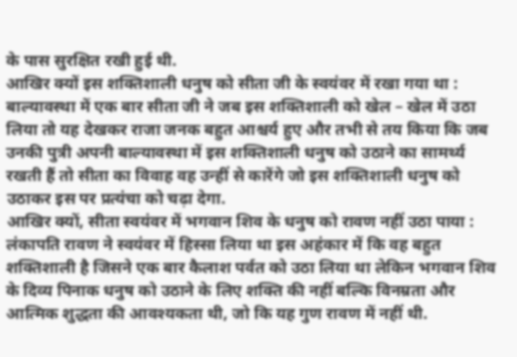के पास सुरक्षित रखी हुई थी.
आखिर क्यों इस शक्तिशाली धनुष को सीता जी के स्वयंवर में रखा गया था :
बाल्यावस्था में एक बार सीता जी ने जब इस शक्तिशाली को खेल – खेल में उठा लिया तो यह देखकर राजा जनक बहुत आश्चर्य हुए और तभी से तय किया कि जब उनकी पुत्री अपनी बाल्यावस्था में इस शक्तिशाली धनुष को उठाने का सामर्थ्य रखती हैं तो सीता का विवाह वह उन्हीं से कारेंगे जो इस शक्तिशाली धनुष को उठाकर इस पर प्रत्यंचा को चढ़ा देगा.
आखिर क्यों, सीता स्वयंवर में भगवान शिव के धनुष को रावण नहीं उठा पाया :
लंकापति रावण ने स्वयंवर में हिस्सा लिया था इस अहंकार में कि वह बहुत शक्तिशाली है जिसने एक बार कैलाश पर्वत को उठा लिया था लेकिन भगवान शिव के दिव्य पिनाक धनुष को उठाने के लिए शक्ति की नहीं बल्कि विनम्रता और आत्मिक शुद्धता की आवश्यकता थी, जो कि यह गुण रावण में नहीं थी.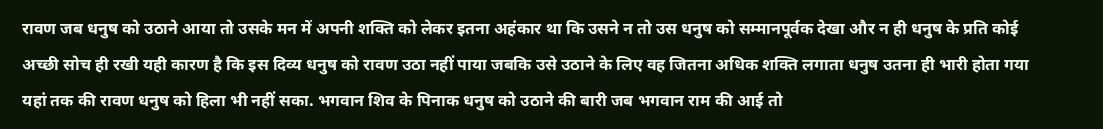रावण जब धनुष को उठाने आया तो उसके मन में अपनी शक्ति को लेकर इतना अहंकार था कि उसने न तो उस धनुष को सम्मानपूर्वक देखा और न ही धनुष के प्रति कोई अच्छी सोच ही रखी यही कारण है कि इस दिव्य धनुष को रावण उठा नहीं पाया जबकि उसे उठाने के लिए वह जितना अधिक शक्ति लगाता धनुष उतना ही भारी होता गया यहां तक की रावण धनुष को हिला भी नहीं सका. भगवान शिव के पिनाक धनुष को उठाने की बारी जब भगवान राम की आई तो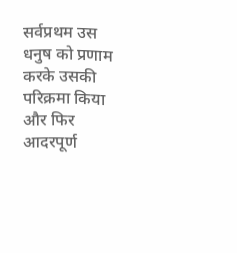सर्वप्रथम उस धनुष को प्रणाम करके उसकी परिक्रमा किया और फिर आदरपूर्ण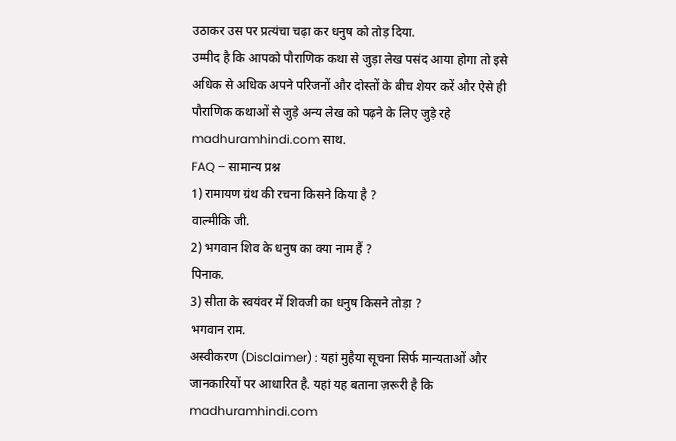उठाकर उस पर प्रत्यंचा चढ़ा कर धनुष को तोड़ दिया.
उम्मीद है कि आपको पौराणिक कथा से जुड़ा लेख पसंद आया होगा तो इसे अधिक से अधिक अपने परिजनों और दोस्तों के बीच शेयर करें और ऐसे ही पौराणिक कथाओं से जुड़े अन्य लेख को पढ़ने के लिए जुड़े रहे madhuramhindi.com साथ.
FAQ – सामान्य प्रश्न
1) रामायण ग्रंथ की रचना किसने किया है ?
वाल्मीकि जी.
2) भगवान शिव के धनुष का क्या नाम हैं ?
पिनाक.
3) सीता के स्वयंवर में शिवजी का धनुष किसने तोड़ा ?
भगवान राम.
अस्वीकरण (Disclaimer) : यहां मुहैया सूचना सिर्फ मान्यताओं और जानकारियों पर आधारित है. यहां यह बताना ज़रूरी है कि madhuramhindi.com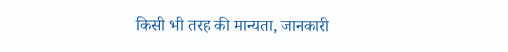किसी भी तरह की मान्यता, जानकारी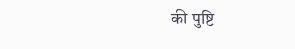की पुष्टि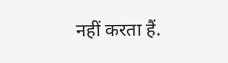नहीं करता हैं.